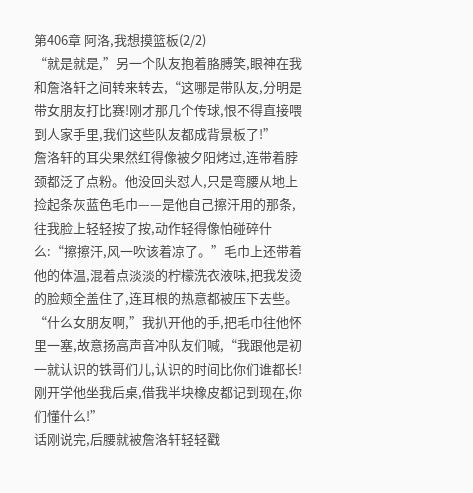第406章 阿洛,我想摸篮板(2/2)
“就是就是,”另一个队友抱着胳膊笑,眼神在我和詹洛轩之间转来转去,“这哪是带队友,分明是带女朋友打比赛!刚才那几个传球,恨不得直接喂到人家手里,我们这些队友都成背景板了!”
詹洛轩的耳尖果然红得像被夕阳烤过,连带着脖颈都泛了点粉。他没回头怼人,只是弯腰从地上捡起条灰蓝色毛巾——是他自己擦汗用的那条,往我脸上轻轻按了按,动作轻得像怕碰碎什么:“擦擦汗,风一吹该着凉了。”毛巾上还带着他的体温,混着点淡淡的柠檬洗衣液味,把我发烫的脸颊全盖住了,连耳根的热意都被压下去些。
“什么女朋友啊,”我扒开他的手,把毛巾往他怀里一塞,故意扬高声音冲队友们喊,“我跟他是初一就认识的铁哥们儿,认识的时间比你们谁都长!刚开学他坐我后桌,借我半块橡皮都记到现在,你们懂什么!”
话刚说完,后腰就被詹洛轩轻轻戳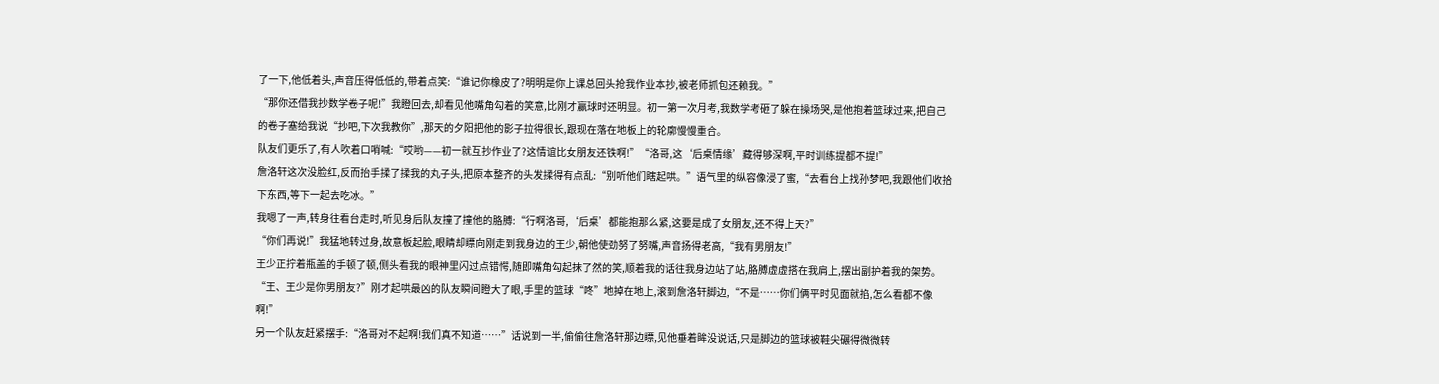了一下,他低着头,声音压得低低的,带着点笑:“谁记你橡皮了?明明是你上课总回头抢我作业本抄,被老师抓包还赖我。”
“那你还借我抄数学卷子呢!”我瞪回去,却看见他嘴角勾着的笑意,比刚才赢球时还明显。初一第一次月考,我数学考砸了躲在操场哭,是他抱着篮球过来,把自己的卷子塞给我说“抄吧,下次我教你”,那天的夕阳把他的影子拉得很长,跟现在落在地板上的轮廓慢慢重合。
队友们更乐了,有人吹着口哨喊:“哎哟——初一就互抄作业了?这情谊比女朋友还铁啊!”“洛哥,这‘后桌情缘’藏得够深啊,平时训练提都不提!”
詹洛轩这次没脸红,反而抬手揉了揉我的丸子头,把原本整齐的头发揉得有点乱:“别听他们瞎起哄。”语气里的纵容像浸了蜜,“去看台上找孙梦吧,我跟他们收拾下东西,等下一起去吃冰。”
我嗯了一声,转身往看台走时,听见身后队友撞了撞他的胳膊:“行啊洛哥,‘后桌’都能抱那么紧,这要是成了女朋友,还不得上天?”
“你们再说!”我猛地转过身,故意板起脸,眼睛却瞟向刚走到我身边的王少,朝他使劲努了努嘴,声音扬得老高,“我有男朋友!”
王少正拧着瓶盖的手顿了顿,侧头看我的眼神里闪过点错愕,随即嘴角勾起抹了然的笑,顺着我的话往我身边站了站,胳膊虚虚搭在我肩上,摆出副护着我的架势。
“王、王少是你男朋友?”刚才起哄最凶的队友瞬间瞪大了眼,手里的篮球“咚”地掉在地上,滚到詹洛轩脚边,“不是……你们俩平时见面就掐,怎么看都不像啊!”
另一个队友赶紧摆手:“洛哥对不起啊!我们真不知道……”话说到一半,偷偷往詹洛轩那边瞟,见他垂着眸没说话,只是脚边的篮球被鞋尖碾得微微转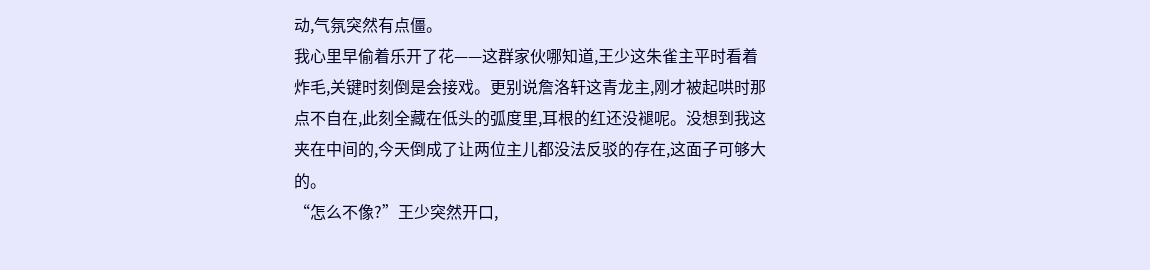动,气氛突然有点僵。
我心里早偷着乐开了花——这群家伙哪知道,王少这朱雀主平时看着炸毛,关键时刻倒是会接戏。更别说詹洛轩这青龙主,刚才被起哄时那点不自在,此刻全藏在低头的弧度里,耳根的红还没褪呢。没想到我这夹在中间的,今天倒成了让两位主儿都没法反驳的存在,这面子可够大的。
“怎么不像?”王少突然开口,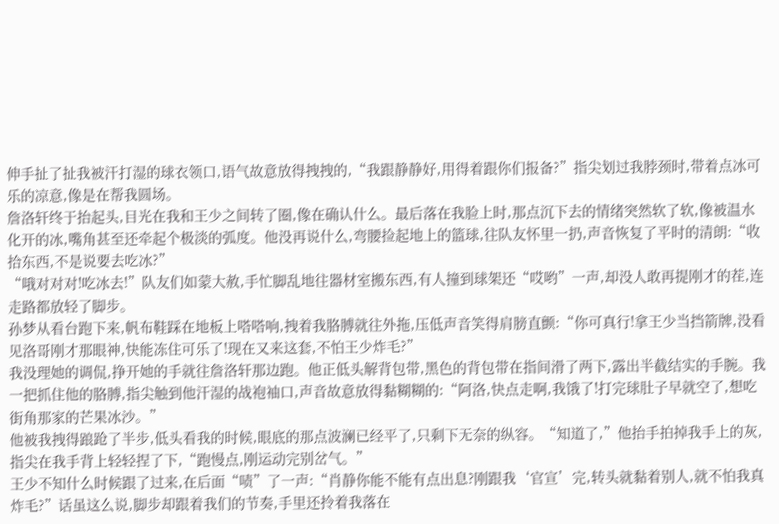伸手扯了扯我被汗打湿的球衣领口,语气故意放得拽拽的,“我跟静静好,用得着跟你们报备?”指尖划过我脖颈时,带着点冰可乐的凉意,像是在帮我圆场。
詹洛轩终于抬起头,目光在我和王少之间转了圈,像在确认什么。最后落在我脸上时,那点沉下去的情绪突然软了软,像被温水化开的冰,嘴角甚至还牵起个极淡的弧度。他没再说什么,弯腰捡起地上的篮球,往队友怀里一扔,声音恢复了平时的清朗:“收拾东西,不是说要去吃冰?”
“哦对对对!吃冰去!”队友们如蒙大赦,手忙脚乱地往器材室搬东西,有人撞到球架还“哎哟”一声,却没人敢再提刚才的茬,连走路都放轻了脚步。
孙梦从看台跑下来,帆布鞋踩在地板上嗒嗒响,拽着我胳膊就往外拖,压低声音笑得肩膀直颤:“你可真行!拿王少当挡箭牌,没看见洛哥刚才那眼神,快能冻住可乐了!现在又来这套,不怕王少炸毛?”
我没理她的调侃,挣开她的手就往詹洛轩那边跑。他正低头解背包带,黑色的背包带在指间滑了两下,露出半截结实的手腕。我一把抓住他的胳膊,指尖触到他汗湿的战袍袖口,声音故意放得黏糊糊的:“阿洛,快点走啊,我饿了!打完球肚子早就空了,想吃街角那家的芒果冰沙。”
他被我拽得踉跄了半步,低头看我的时候,眼底的那点波澜已经平了,只剩下无奈的纵容。“知道了,”他抬手拍掉我手上的灰,指尖在我手背上轻轻捏了下,“跑慢点,刚运动完别岔气。”
王少不知什么时候跟了过来,在后面“啧”了一声:“肖静你能不能有点出息?刚跟我‘官宣’完,转头就黏着别人,就不怕我真炸毛?”话虽这么说,脚步却跟着我们的节奏,手里还拎着我落在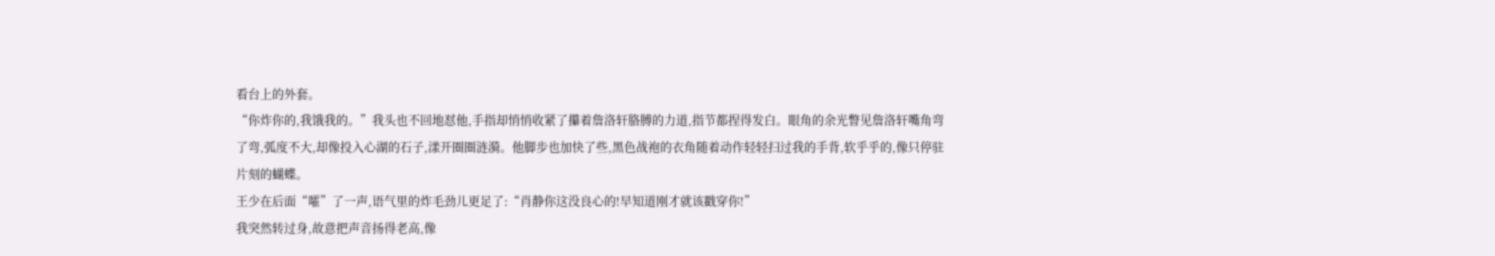看台上的外套。
“你炸你的,我饿我的。”我头也不回地怼他,手指却悄悄收紧了攥着詹洛轩胳膊的力道,指节都捏得发白。眼角的余光瞥见詹洛轩嘴角弯了弯,弧度不大,却像投入心湖的石子,漾开圈圈涟漪。他脚步也加快了些,黑色战袍的衣角随着动作轻轻扫过我的手背,软乎乎的,像只停驻片刻的蝴蝶。
王少在后面“嚯”了一声,语气里的炸毛劲儿更足了:“肖静你这没良心的!早知道刚才就该戳穿你!”
我突然转过身,故意把声音扬得老高,像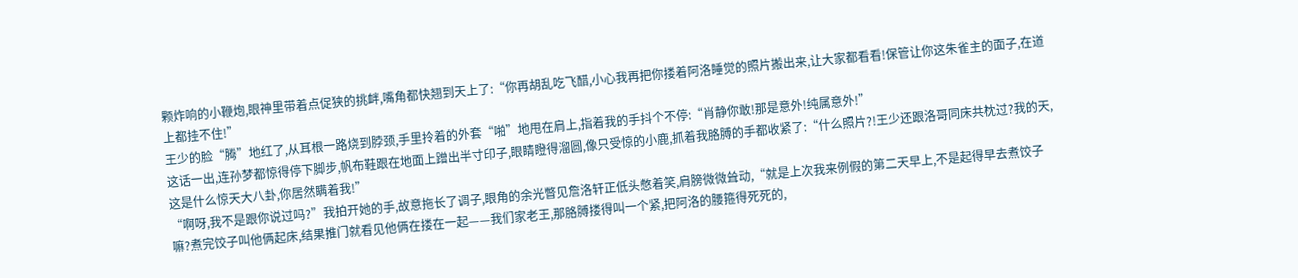颗炸响的小鞭炮,眼神里带着点促狭的挑衅,嘴角都快翘到天上了:“你再胡乱吃飞醋,小心我再把你搂着阿洛睡觉的照片搬出来,让大家都看看!保管让你这朱雀主的面子,在道上都挂不住!”
王少的脸“腾”地红了,从耳根一路烧到脖颈,手里拎着的外套“啪”地甩在肩上,指着我的手抖个不停:“肖静你敢!那是意外!纯属意外!”
这话一出,连孙梦都惊得停下脚步,帆布鞋跟在地面上蹭出半寸印子,眼睛瞪得溜圆,像只受惊的小鹿,抓着我胳膊的手都收紧了:“什么照片?!王少还跟洛哥同床共枕过?我的天,这是什么惊天大八卦,你居然瞒着我!”
“啊呀,我不是跟你说过吗?”我拍开她的手,故意拖长了调子,眼角的余光瞥见詹洛轩正低头憋着笑,肩膀微微耸动,“就是上次我来例假的第二天早上,不是起得早去煮饺子嘛?煮完饺子叫他俩起床,结果推门就看见他俩在搂在一起——我们家老王,那胳膊搂得叫一个紧,把阿洛的腰箍得死死的,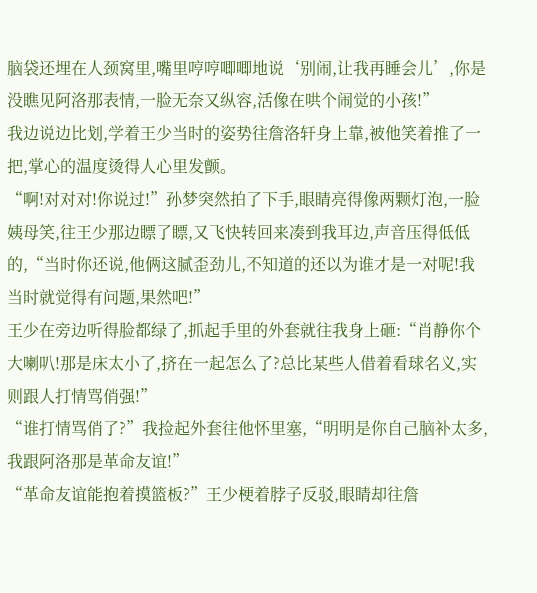脑袋还埋在人颈窝里,嘴里哼哼唧唧地说‘别闹,让我再睡会儿’,你是没瞧见阿洛那表情,一脸无奈又纵容,活像在哄个闹觉的小孩!”
我边说边比划,学着王少当时的姿势往詹洛轩身上靠,被他笑着推了一把,掌心的温度烫得人心里发颤。
“啊!对对对!你说过!”孙梦突然拍了下手,眼睛亮得像两颗灯泡,一脸姨母笑,往王少那边瞟了瞟,又飞快转回来凑到我耳边,声音压得低低的,“当时你还说,他俩这腻歪劲儿,不知道的还以为谁才是一对呢!我当时就觉得有问题,果然吧!”
王少在旁边听得脸都绿了,抓起手里的外套就往我身上砸:“肖静你个大喇叭!那是床太小了,挤在一起怎么了?总比某些人借着看球名义,实则跟人打情骂俏强!”
“谁打情骂俏了?”我捡起外套往他怀里塞,“明明是你自己脑补太多,我跟阿洛那是革命友谊!”
“革命友谊能抱着摸篮板?”王少梗着脖子反驳,眼睛却往詹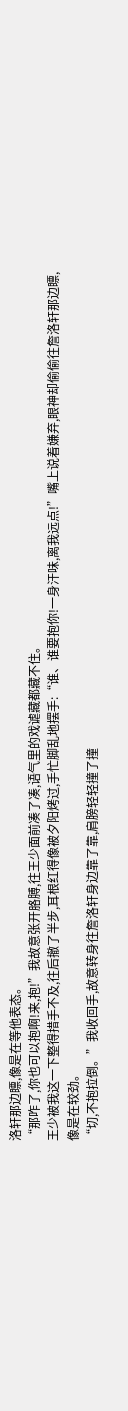洛轩那边瞟,像是在等他表态。
“那咋了,你也可以抱啊!来,抱!”我故意张开胳膊,往王少面前凑了凑,语气里的戏谑藏都藏不住。
王少被我这一下整得措手不及,往后撤了半步,耳根红得像被夕阳烤过,手忙脚乱地摆手:“谁、谁要抱你!一身汗味,离我远点!”嘴上说着嫌弃,眼神却偷偷往詹洛轩那边瞟,像是在较劲。
“切,不抱拉倒。”我收回手,故意转身往詹洛轩身边靠了靠,肩膀轻轻撞了撞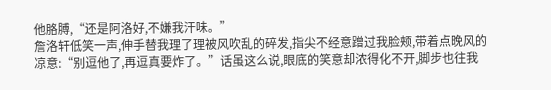他胳膊,“还是阿洛好,不嫌我汗味。”
詹洛轩低笑一声,伸手替我理了理被风吹乱的碎发,指尖不经意蹭过我脸颊,带着点晚风的凉意:“别逗他了,再逗真要炸了。”话虽这么说,眼底的笑意却浓得化不开,脚步也往我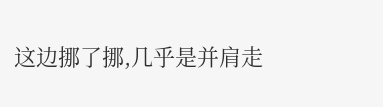这边挪了挪,几乎是并肩走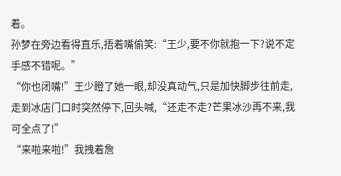着。
孙梦在旁边看得直乐,捂着嘴偷笑:“王少,要不你就抱一下?说不定手感不错呢。”
“你也闭嘴!”王少瞪了她一眼,却没真动气,只是加快脚步往前走,走到冰店门口时突然停下,回头喊,“还走不走?芒果冰沙再不来,我可全点了!”
“来啦来啦!”我拽着詹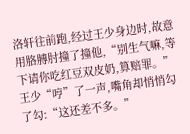洛轩往前跑,经过王少身边时,故意用胳膊肘撞了撞他,“别生气嘛,等下请你吃红豆双皮奶,算赔罪。”
王少“哼”了一声,嘴角却悄悄勾了勾:“这还差不多。”